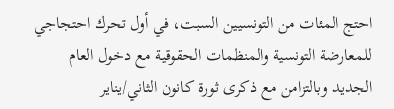احتج المئات من التونسيين السبت، في أول تحرك احتجاجي للمعارضة التونسية والمنظمات الحقوقية مع دخول العام الجديد وبالتزامن مع ذكرى ثورة كانون الثاني/يناير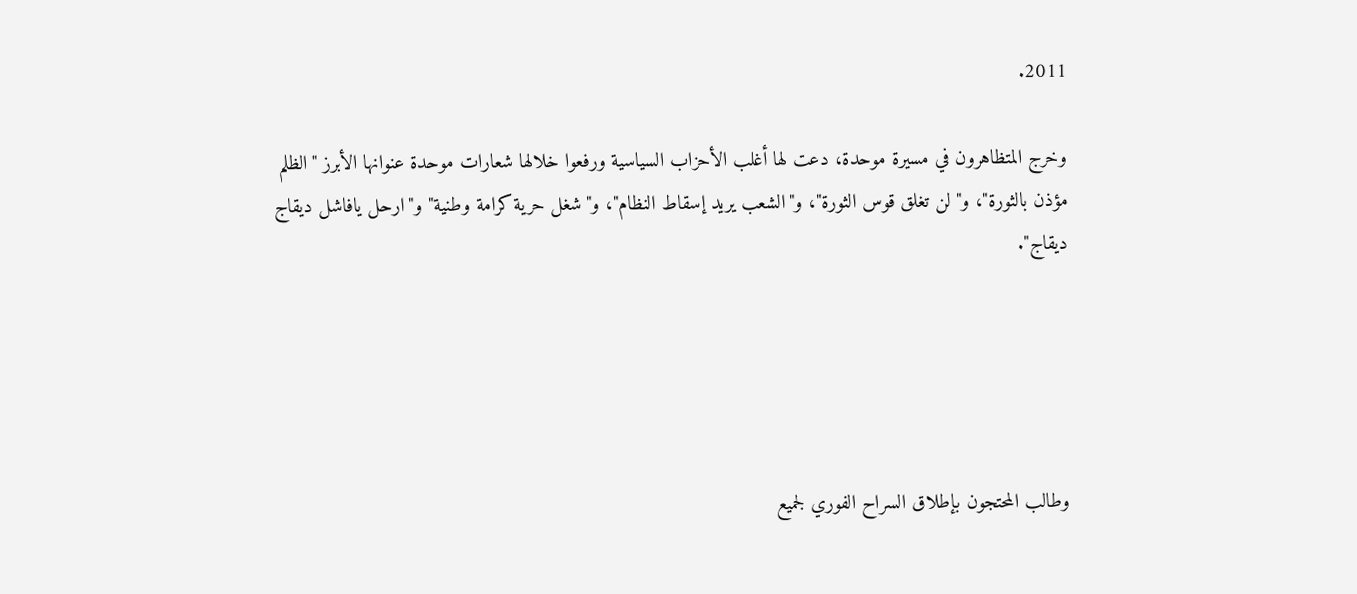2011.

وخرج المتظاهرون في مسيرة موحدة، دعت لها أغلب الأحزاب السياسية ورفعوا خلالها شعارات موحدة عنوانها الأبرز "الظلم مؤذن بالثورة"، و"لن تغلق قوس الثورة"، و"الشعب يريد إسقاط النظام"، و"شغل حرية كرامة وطنية" و"ارحل يافاشل ديقاج ديقاج".





وطالب المحتجون بإطلاق السراح الفوري لجميع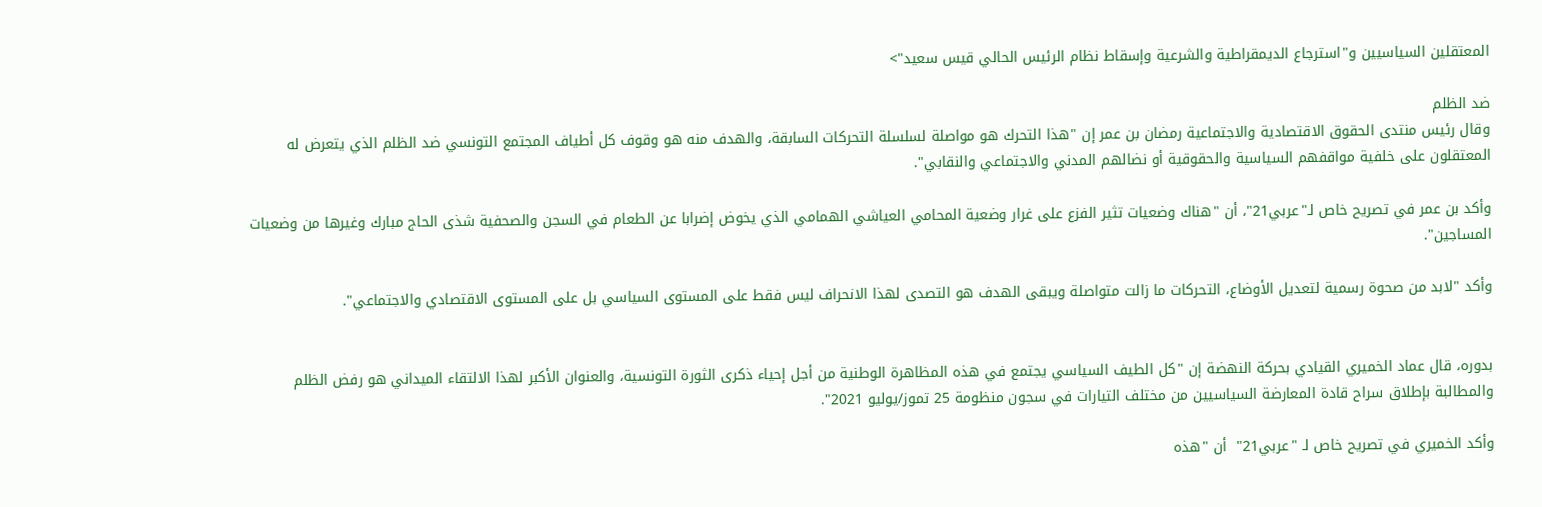المعتقلين السياسيين و"استرجاع الديمقراطية والشرعية وإسقاط نظام الرئيس الحالي قيس سعيد">

ضد الظلم
وقال رئيس منتدى الحقوق الاقتصادية والاجتماعية رمضان بن عمر إن "هذا التحرك هو مواصلة لسلسلة التحركات السابقة، والهدف منه هو وقوف كل أطياف المجتمع التونسي ضد الظلم الذي يتعرض له المعتقلون على خلفية مواقفهم السياسية والحقوقية أو نضالهم المدني والاجتماعي والنقابي".

وأكد بن عمر في تصريح خاص لـ"عربي21"، أن "هناك وضعيات تثير الفزع على غرار وضعية المحامي العياشي الهمامي الذي يخوض إضرابا عن الطعام في السجن والصحفية شذى الحاج مبارك وغيرها من وضعيات المساجين".

وأكد "لابد من صحوة رسمية لتعديل الأوضاع، التحركات ما زالت متواصلة ويبقى الهدف هو التصدى لهذا الانحراف ليس فقط على المستوى السياسي بل على المستوى الاقتصادي والاجتماعي".


بدوره، قال عماد الخميري القيادي بحركة النهضة إن "كل الطيف السياسي يجتمع في هذه المظاهرة الوطنية من أجل إحياء ذكرى الثورة التونسية، والعنوان الأكبر لهذا الالتقاء الميداني هو رفض الظلم والمطالبة بإطلاق سراح قادة المعارضة السياسيين من مختلف التيارات في سجون منظومة 25 تموز/يوليو 2021".

وأكد الخميري في تصريح خاص لـ "عربي21"  أن "هذه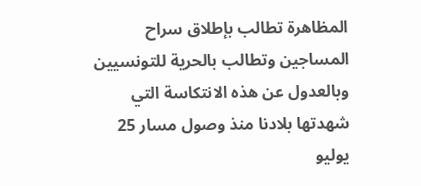المظاهرة تطالب بإطلاق سراح المساجين وتطالب بالحرية للتونسيين وبالعدول عن هذه الانتكاسة التي شهدتها بلادنا منذ وصول مسار 25 يوليو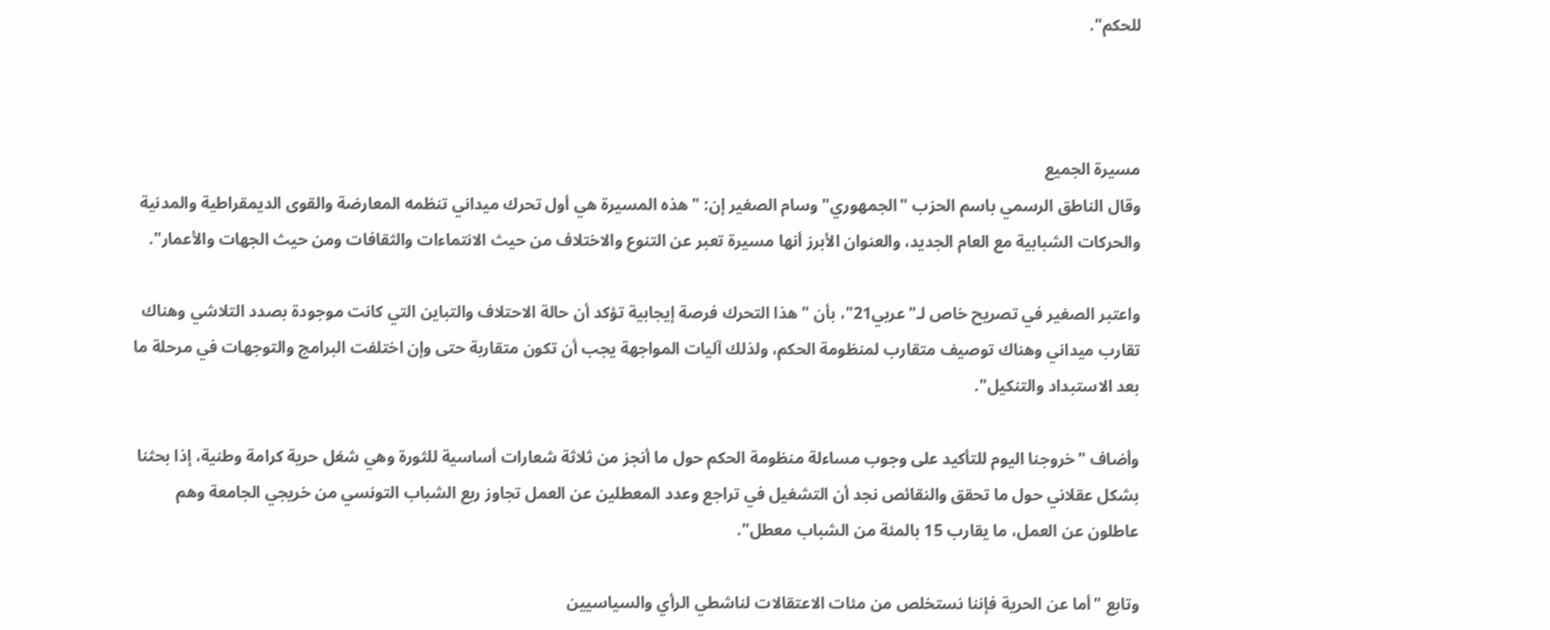للحكم".



مسيرة الجميع
وقال الناطق الرسمي باسم الحزب "الجمهوري" وسام الصغير إن: "هذه المسيرة هي أول تحرك ميداني تنظمه المعارضة والقوى الديمقراطية والمدنية والحركات الشبابية مع العام الجديد، والعنوان الأبرز أنها مسيرة تعبر عن التنوع والاختلاف من حيث الانتماءات والثقافات ومن حيث الجهات والأعمار".

واعتبر الصغير في تصريح خاص لـ"عربي21"، بأن "هذا التحرك فرصة إيجابية تؤكد أن حالة الاحتلاف والتباين التي كانت موجودة بصدد التلاشي وهناك تقارب ميداني وهناك توصيف متقارب لمنظومة الحكم، ولذلك آليات المواجهة يجب أن تكون متقاربة حتى وإن اختلفت البرامج والتوجهات في مرحلة ما بعد الاستبداد والتنكيل".

وأضاف "خروجنا اليوم للتأكيد على وجوب مساءلة منظومة الحكم حول ما أنجز من ثلاثة شعارات أساسية للثورة وهي شغل حرية كرامة وطنية، إذا بحثنا بشكل عقلاني حول ما تحقق والنقائص نجد أن التشغيل في تراجع وعدد المعطلين عن العمل تجاوز ربع الشباب التونسي من خريجي الجامعة وهم عاطلون عن العمل، ما يقارب 15 بالمئة من الشباب معطل".

وتابع "أما عن الحرية فإننا نستخلص من مئات الاعتقالات لناشطي الرأي والسياسيين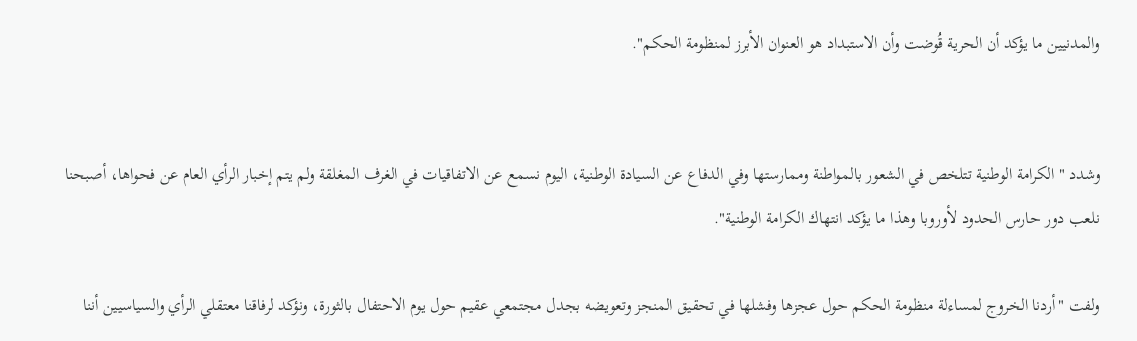والمدنيين ما يؤكد أن الحرية قُوضت وأن الاستبداد هو العنوان الأبرز لمنظومة الحكم".


وشدد " الكرامة الوطنية تتلخص في الشعور بالمواطنة وممارستها وفي الدفاع عن السيادة الوطنية، اليوم نسمع عن الاتفاقيات في الغرف المغلقة ولم يتم إخبار الرأي العام عن فحواها، أصبحنا نلعب دور حارس الحدود لأوروبا وهذا ما يؤكد انتهاك الكرامة الوطنية".

ولفت "أردنا الخروج لمساءلة منظومة الحكم حول عجزها وفشلها في تحقيق المنجز وتعويضه بجدل مجتمعي عقيم حول يوم الاحتفال بالثورة، ونؤكد لرفاقنا معتقلي الرأي والسياسيين أننا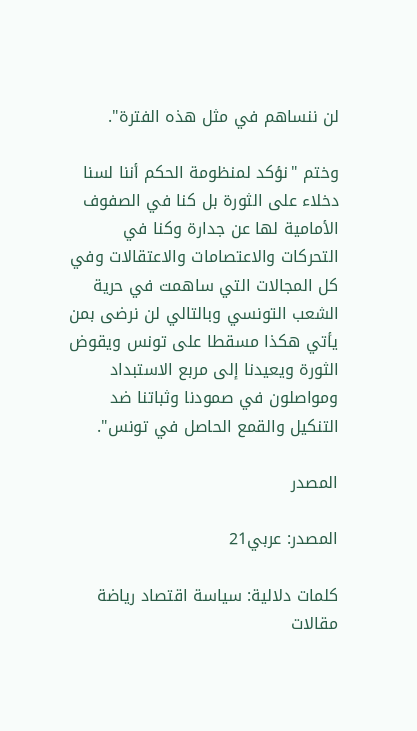لن ننساهم في مثل هذه الفترة".

وختم "نؤكد لمنظومة الحكم أننا لسنا دخلاء على الثورة بل كنا في الصفوف الأمامية لها عن جدارة وكنا في التحركات والاعتصامات والاعتقالات وفي كل المجالات التي ساهمت في حرية الشعب التونسي وبالتالي لن نرضى بمن يأتي هكذا مسقطا على تونس ويقوض الثورة ويعيدنا إلى مربع الاستبداد ومواصلون في صمودنا وثباتنا ضد التنكيل والقمع الحاصل في تونس".

المصدر

المصدر: عربي21

كلمات دلالية: سياسة اقتصاد رياضة مقالات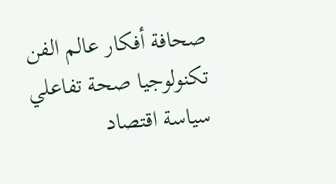صحافة أفكار عالم الفن تكنولوجيا صحة تفاعلي سياسة اقتصاد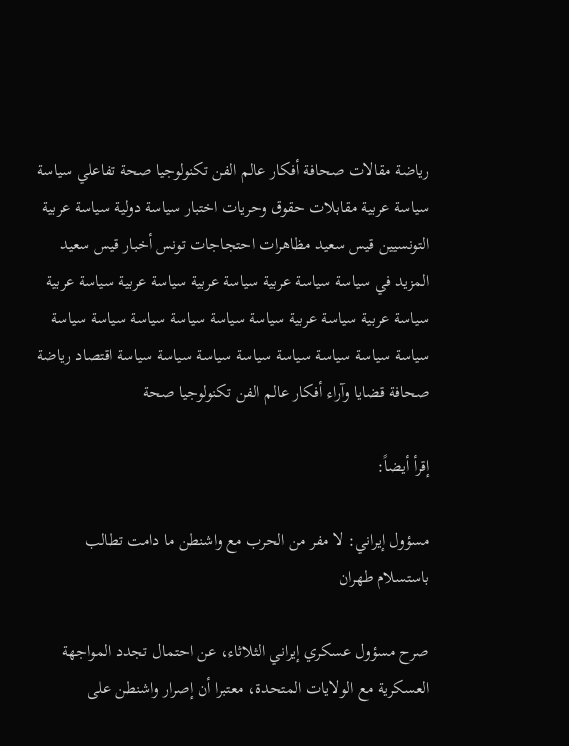رياضة مقالات صحافة أفكار عالم الفن تكنولوجيا صحة تفاعلي سياسة سياسة عربية مقابلات حقوق وحريات اختبار سياسة دولية سياسة عربية التونسيين قيس سعيد مظاهرات احتجاجات تونس أخبار قيس سعيد المزيد في سياسة سياسة عربية سياسة عربية سياسة عربية سياسة عربية سياسة عربية سياسة عربية سياسة سياسة سياسة سياسة سياسة سياسة سياسة سياسة سياسة سياسة سياسة سياسة سياسة سياسة اقتصاد رياضة صحافة قضايا وآراء أفكار عالم الفن تكنولوجيا صحة

إقرأ أيضاً:

مسؤول إيراني: لا مفر من الحرب مع واشنطن ما دامت تطالب باستسلام طهران

صرح مسؤول عسكري إيراني الثلاثاء، عن احتمال تجدد المواجهة العسكرية مع الولايات المتحدة، معتبرا أن إصرار واشنطن على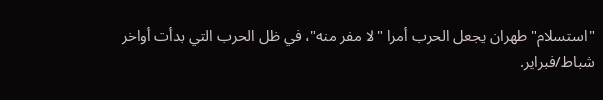"استسلام" طهران يجعل الحرب أمرا "لا مفر منه"، في ظل الحرب التي بدأت أواخر شباط/فبراير.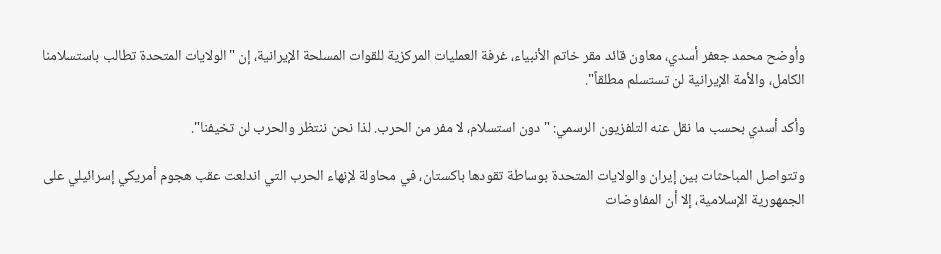وأوضح محمد جعفر أسدي، معاون قائد مقر خاتم الأنبياء، غرفة العمليات المركزية للقوات المسلحة الإيرانية، إن "الولايات المتحدة تطالب باستسلامنا الكامل، والأمة الإيرانية لن تستسلم مطلقاً".

وأكد أسدي بحسب ما نقل عنه التلفزيون الرسمي: "دون استسلام، لا مفر من الحرب. لذا نحن ننتظر والحرب لن تخيفنا".

وتتواصل المباحثات بين إيران والولايات المتحدة بوساطة تقودها باكستان، في محاولة لإنهاء الحرب التي اندلعت عقب هجوم أمريكي إسرائيلي على الجمهورية الإسلامية، إلا أن المفاوضات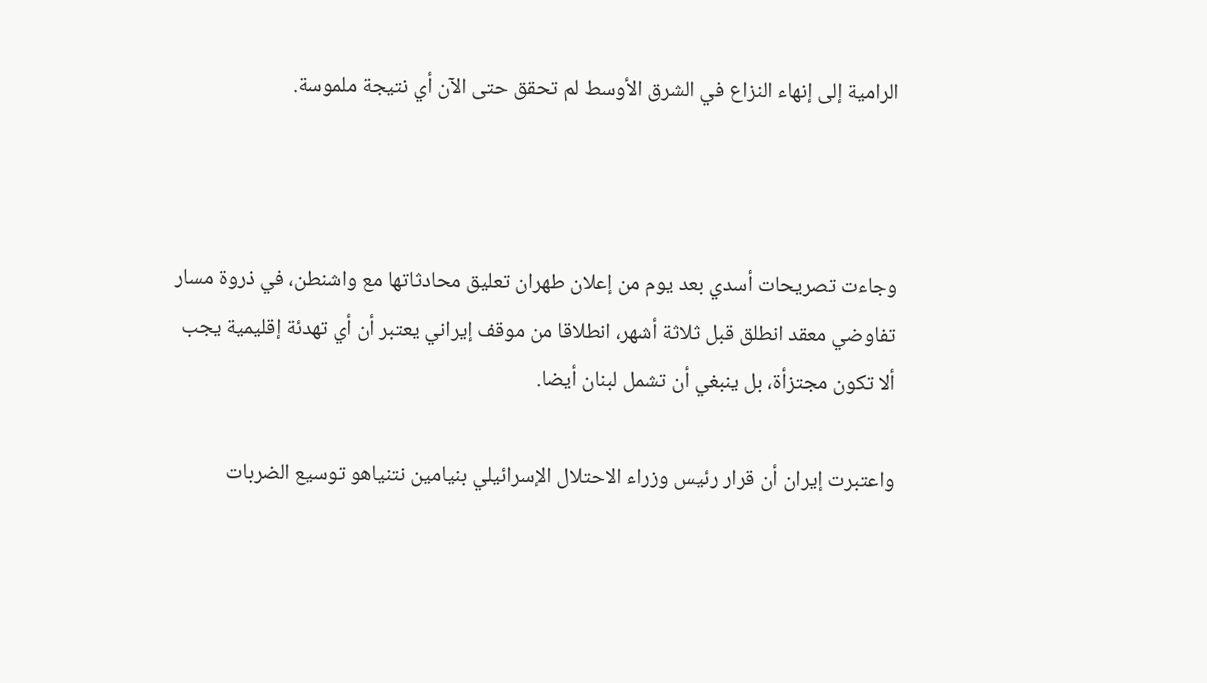الرامية إلى إنهاء النزاع في الشرق الأوسط لم تحقق حتى الآن أي نتيجة ملموسة.



وجاءت تصريحات أسدي بعد يوم من إعلان طهران تعليق محادثاتها مع واشنطن، في ذروة مسار تفاوضي معقد انطلق قبل ثلاثة أشهر، انطلاقا من موقف إيراني يعتبر أن أي تهدئة إقليمية يجب ألا تكون مجتزأة، بل ينبغي أن تشمل لبنان أيضا.

واعتبرت إيران أن قرار رئيس وزراء الاحتلال الإسرائيلي بنيامين نتنياهو توسيع الضربات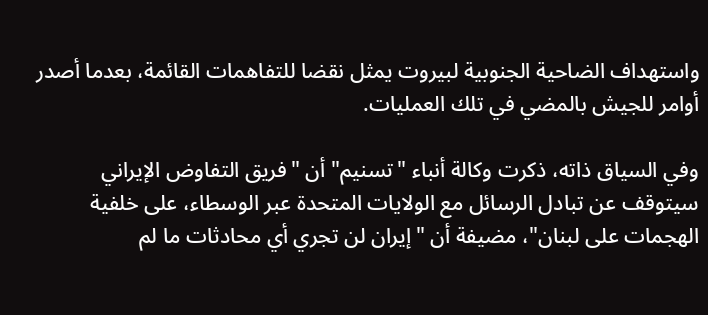واستهداف الضاحية الجنوبية لبيروت يمثل نقضا للتفاهمات القائمة، بعدما أصدر أوامر للجيش بالمضي في تلك العمليات.

وفي السياق ذاته، ذكرت وكالة أنباء "تسنيم" أن "فريق التفاوض الإيراني سيتوقف عن تبادل الرسائل مع الولايات المتحدة عبر الوسطاء، على خلفية الهجمات على لبنان"، مضيفة أن "إيران لن تجري أي محادثات ما لم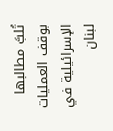تُلبَّ مطالبها بوقف العمليات الإسرائيلية في لبنان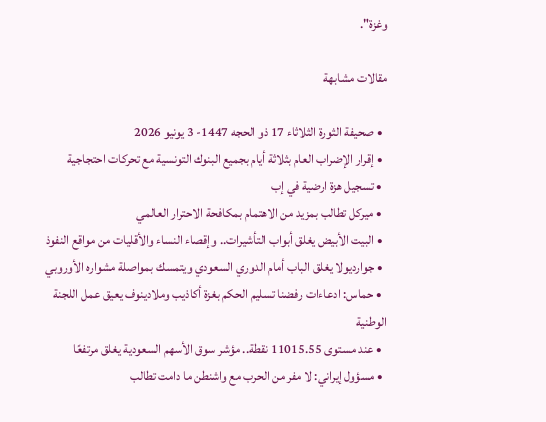وغزة".

مقالات مشابهة

  • صحيفة الثورة الثلاثاء 17 ذو الحجه 1447- 3 يونيو 2026
  • إقرار الإضراب العام بثلاثة أيام بجميع البنوك التونسية مع تحركات احتجاجية
  • تسجيل هزة ارضية في إب
  • ميركل تطالب بمزيد من الاهتمام بمكافحة الاحترار العالمي
  • البيت الأبيض يغلق أبواب التأشيرات.. وإقصاء النساء والأقليات من مواقع النفوذ
  • جوارديولا يغلق الباب أمام الدوري السعودي ويتمسك بمواصلة مشواره الأوروبي
  • حماس: ادعاءات رفضنا تسليم الحكم بغزة أكاذيب وملادينوف يعيق عمل اللجنة الوطنية
  • عند مستوى 11015.55 نقطة.. مؤشر سوق الأسهم السعودية يغلق مرتفعًا
  • مسؤول إيراني: لا مفر من الحرب مع واشنطن ما دامت تطالب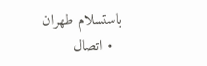باستسلام طهران
  • اتصال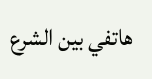هاتفي بين الشرع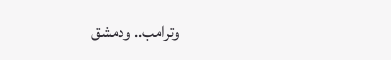وترامب.. ودمشق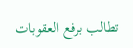تطالب برفع العقوبات